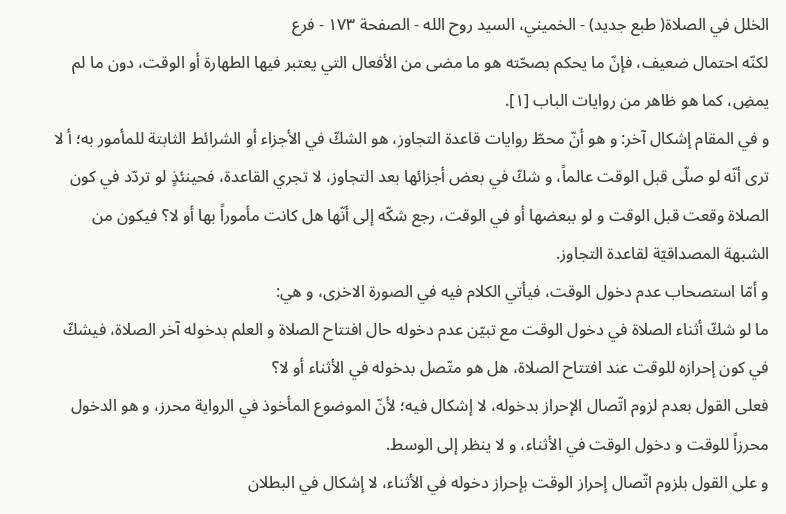الخلل في الصلاة( طبع جديد) - الخميني، السيد روح الله - الصفحة ١٧٣ - فرع
لكنّه احتمال ضعيف، فإنّ ما يحكم بصحّته هو ما مضى من الأفعال التي يعتبر فيها الطهارة أو الوقت، دون ما لم يمضِ، كما هو ظاهر من روايات الباب [١].
و في المقام إشكال آخر: و هو أنّ محطّ روايات قاعدة التجاوز، هو الشكّ في الأجزاء أو الشرائط الثابتة للمأمور به؛ أ لا ترى أنّه لو صلّى قبل الوقت عالماً، و شكّ في بعض أجزائها بعد التجاوز، لا تجري القاعدة، فحينئذٍ لو تردّد في كون الصلاة وقعت قبل الوقت و لو ببعضها أو في الوقت، رجع شكّه إلى أنّها هل كانت مأموراً بها أو لا؟ فيكون من الشبهة المصداقيّة لقاعدة التجاوز.
و أمّا استصحاب عدم دخول الوقت، فيأتي الكلام فيه في الصورة الاخرى، و هي:
ما لو شكّ أثناء الصلاة في دخول الوقت مع تبيّن عدم دخوله حال افتتاح الصلاة و العلم بدخوله آخر الصلاة، فيشكّ في كون إحرازه للوقت عند افتتاح الصلاة، هل هو متّصل بدخوله في الأثناء أو لا؟
فعلى القول بعدم لزوم اتّصال الإحراز بدخوله، لا إشكال فيه؛ لأنّ الموضوع المأخوذ في الرواية محرز، و هو الدخول محرزاً للوقت و دخول الوقت في الأثناء، و لا ينظر إلى الوسط.
و على القول بلزوم اتّصال إحراز الوقت بإحراز دخوله في الأثناء، لا إشكال في البطلان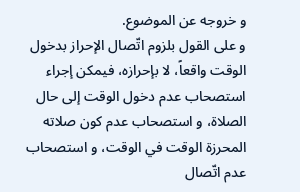و خروجه عن الموضوع.
و على القول بلزوم اتّصال الإحراز بدخول الوقت واقعاً، لا بإحرازه، فيمكن إجراء استصحاب عدم دخول الوقت إلى حال الصلاة، و استصحاب عدم كون صلاته المحرزة الوقت في الوقت، و استصحاب عدم اتّصال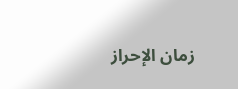زمان الإحراز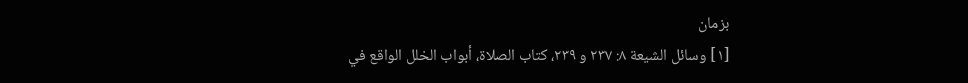بزمان
[١] وسائل الشيعة ٨: ٢٣٧ و ٢٣٩، كتاب الصلاة، أبواب الخلل الواقع في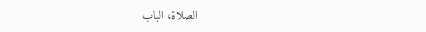الصلاة، الباب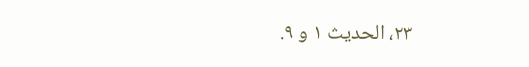٢٣، الحديث ١ و ٩.